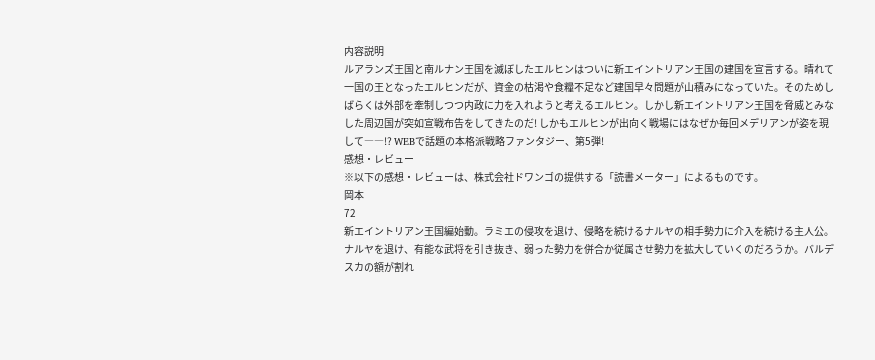内容説明
ルアランズ王国と南ルナン王国を滅ぼしたエルヒンはついに新エイントリアン王国の建国を宣言する。晴れて一国の王となったエルヒンだが、資金の枯渇や食糧不足など建国早々問題が山積みになっていた。そのためしばらくは外部を牽制しつつ内政に力を入れようと考えるエルヒン。しかし新エイントリアン王国を脅威とみなした周辺国が突如宣戦布告をしてきたのだ! しかもエルヒンが出向く戦場にはなぜか毎回メデリアンが姿を現して――!? WEBで話題の本格派戦略ファンタジー、第5弾!
感想・レビュー
※以下の感想・レビューは、株式会社ドワンゴの提供する「読書メーター」によるものです。
岡本
72
新エイントリアン王国編始動。ラミエの侵攻を退け、侵略を続けるナルヤの相手勢力に介入を続ける主人公。ナルヤを退け、有能な武将を引き抜き、弱った勢力を併合か従属させ勢力を拡大していくのだろうか。バルデスカの額が割れ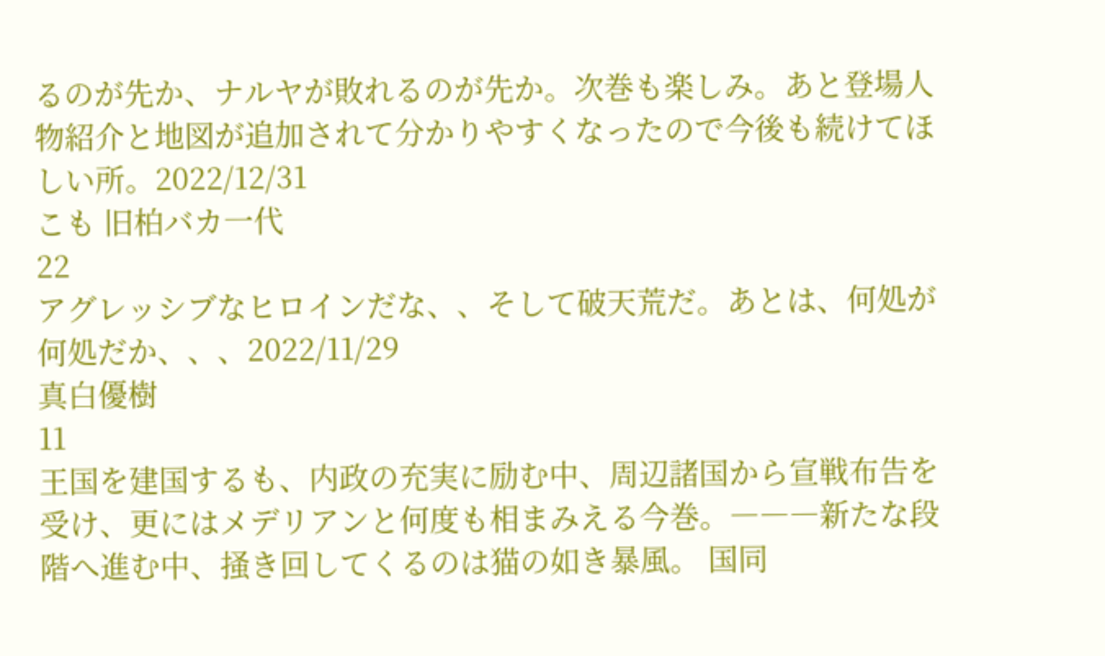るのが先か、ナルヤが敗れるのが先か。次巻も楽しみ。あと登場人物紹介と地図が追加されて分かりやすくなったので今後も続けてほしい所。2022/12/31
こも 旧柏バカ一代
22
アグレッシブなヒロインだな、、そして破天荒だ。あとは、何処が何処だか、、、2022/11/29
真白優樹
11
王国を建国するも、内政の充実に励む中、周辺諸国から宣戦布告を受け、更にはメデリアンと何度も相まみえる今巻。―――新たな段階へ進む中、掻き回してくるのは猫の如き暴風。 国同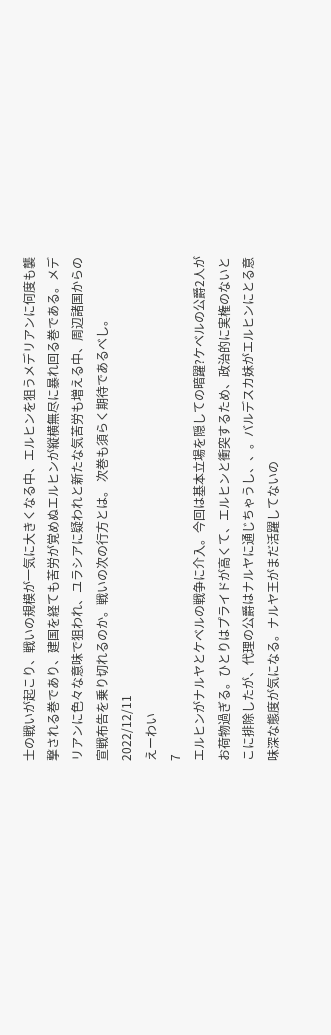士の戦いが起こり、戦いの規模が一気に大きくなる中、エルヒンを狙うメデリアンに何度も襲撃される巻であり、建国を経ても苦労が覚めぬエルヒンが縦横無尽に暴れ回る巻である。メデリアンに色々な意味で狙われ、ユラシアに疑われと新たな気苦労も増える中、周辺諸国からの宣戦布告を乗り切れるのか。戦いの次の行方とは。 次巻も須らく期待であるべし。2022/12/11
えーわい
7
エルヒンがナルヤとケベルの戦争に介入。今回は基本立場を隠しての暗躍?ケベルの公爵2人がお荷物過ぎる。ひとりはプライドが高くて、エルヒンと衝突するため、政治的に実権のないとこに排除したが、代理の公爵はナルヤに通じちゃうし、、。バルデスカ妹がエルヒンにとる意味深な態度が気になる。ナルヤ王がまだ活躍してないの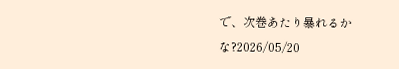で、次巻あたり暴れるかな?2026/05/20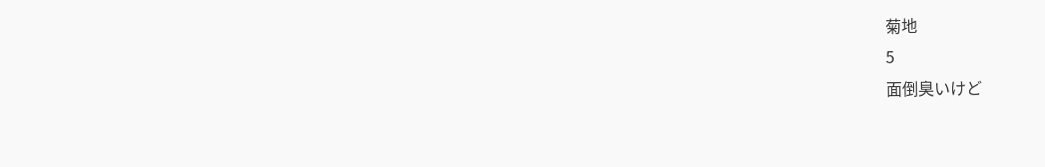菊地
5
面倒臭いけど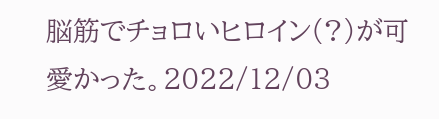脳筋でチョロいヒロイン(?)が可愛かった。2022/12/03